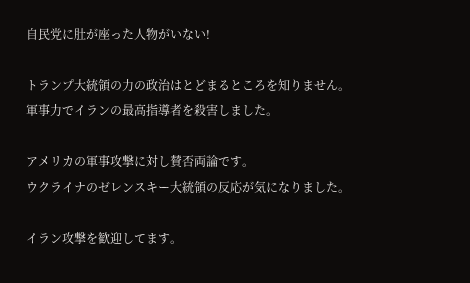自民党に肚が座った人物がいない!

トランプ大統領の力の政治はとどまるところを知りません。
軍事力でイランの最高指導者を殺害しました。

アメリカの軍事攻撃に対し賛否両論です。
ウクライナのゼレンスキー大統領の反応が気になりました。

イラン攻撃を歓迎してます。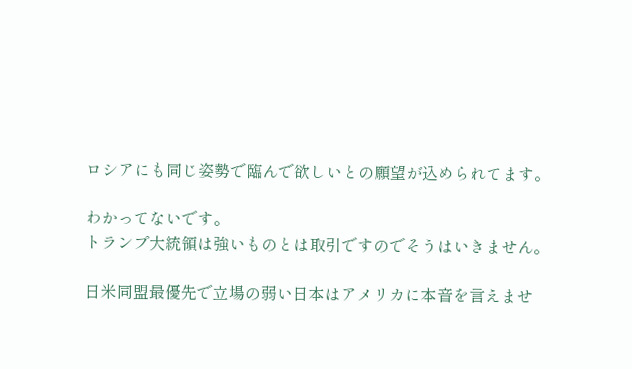ロシアにも同じ姿勢で臨んで欲しいとの願望が込められてます。

わかってないです。
トランプ大統領は強いものとは取引ですのでそうはいきません。

日米同盟最優先で立場の弱い日本はアメリカに本音を言えませ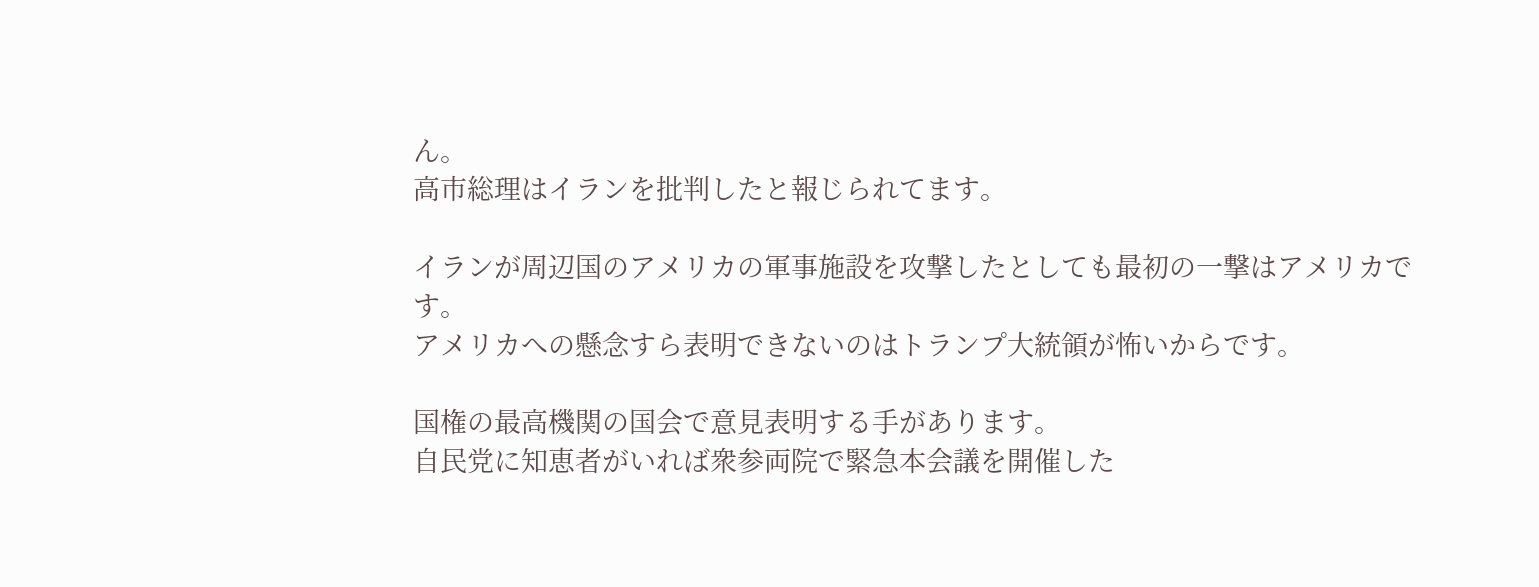ん。
高市総理はイランを批判したと報じられてます。

イランが周辺国のアメリカの軍事施設を攻撃したとしても最初の一撃はアメリカです。
アメリカへの懸念すら表明できないのはトランプ大統領が怖いからです。

国権の最高機関の国会で意見表明する手があります。
自民党に知恵者がいれば衆参両院で緊急本会議を開催した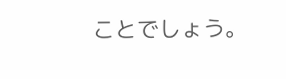ことでしょう。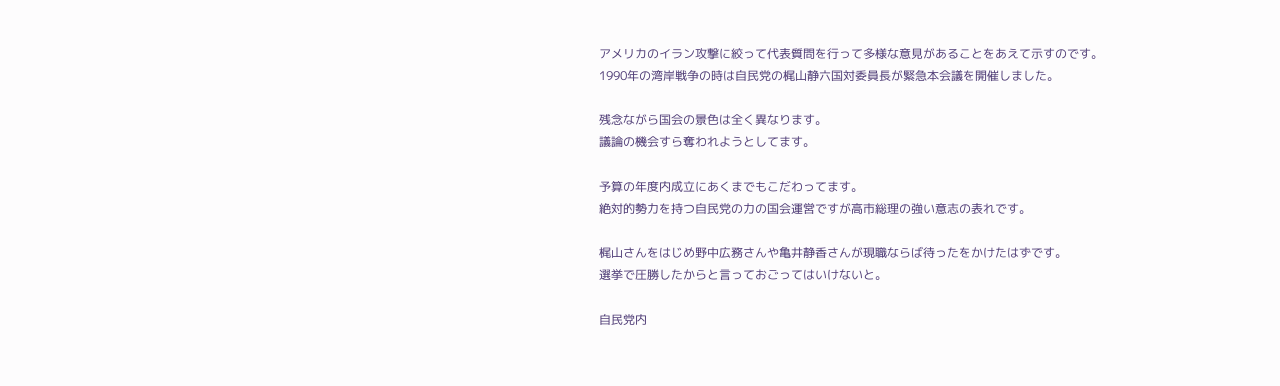アメリカのイラン攻撃に絞って代表質問を行って多様な意見があることをあえて示すのです。
1990年の湾岸戦争の時は自民党の梶山静六国対委員長が緊急本会議を開催しました。

残念ながら国会の景色は全く異なります。
議論の機会すら奪われようとしてます。

予算の年度内成立にあくまでもこだわってます。
絶対的勢力を持つ自民党の力の国会運営ですが高市総理の強い意志の表れです。

梶山さんをはじめ野中広務さんや亀井静香さんが現職ならば待ったをかけたはずです。
選挙で圧勝したからと言っておごってはいけないと。

自民党内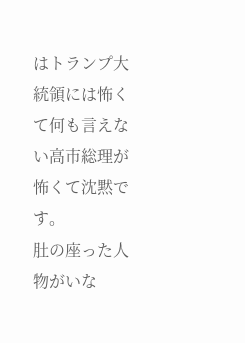はトランプ大統領には怖くて何も言えない高市総理が怖くて沈黙です。
肚の座った人物がいな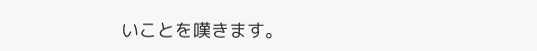いことを嘆きます。